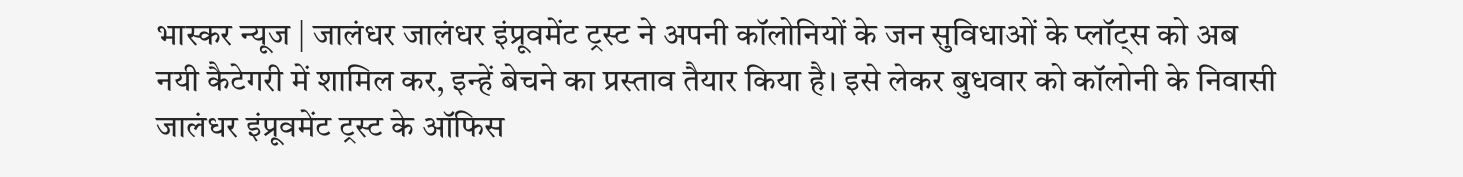भास्कर न्यूज | जालंधर जालंधर इंप्रूवमेंट ट्रस्ट ने अपनी कॉलोनियों के जन सुविधाओं के प्लॉट्स को अब नयी कैटेगरी में शामिल कर, इन्हें बेचने का प्रस्ताव तैयार किया है। इसे लेकर बुधवार को कॉलोनी के निवासी जालंधर इंप्रूवमेंट ट्रस्ट के ऑफिस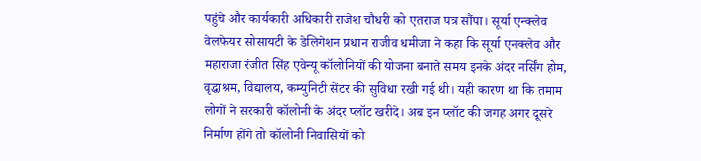पहुंचे और कार्यकारी अधिकारी राजेश चौधरी को एतराज पत्र सौंपा। सूर्या एन्क्लेव वेलफेयर सोसायटी के डेलिगेशन प्रधान राजीव धमीजा ने कहा कि सूर्या एनक्लेव और महाराजा रंजीत सिंह एवेन्यू कॉलोनियों की योजना बनाते समय इनके अंदर नर्सिंग होम, वृद्धाश्रम, विद्यालय, कम्युनिटी सेंटर की सुविधा रखी गई थी। यही कारण था कि तमाम लोगों ने सरकारी कॉलोनी के अंदर प्लॉट खरीदे। अब इन प्लॉट की जगह अगर दूसरे निर्माण होंगे तो कॉलोनी निवासियों को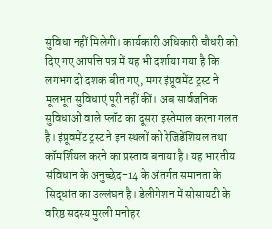सुविधा नहीं मिलेगी। कार्यकारी अधिकारी चौधरी को दिए गए आपत्ति पत्र में यह भी दर्शाया गया है कि लगभग दो दशक बीत गए, मगर इंप्रूवमेंट ट्रस्ट ने मूलभूत सुविधाएं पूरी नहीं कीं। अब सार्वजनिक सुविधाओं वाले प्लॉट का दूसरा इस्तेमाल करना गलत है। इंप्रूवमेंट ट्रस्ट ने इन स्थलों को रेजिडेंशियल तथा कॉमर्शियल करने का प्रस्ताव बनाया है। यह भारतीय संविधान के अनुच्छेद-14 के अंतर्गत समानता के सिद्धांत का उल्लंघन है। डेलीगेशन में सोसायटी के वरिष्ठ सदस्य मुरली मनोहर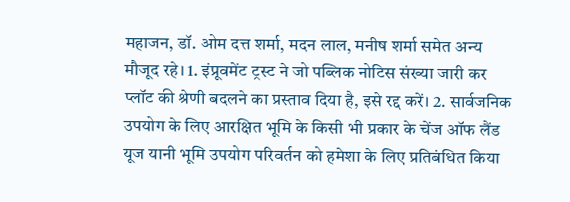महाजन, डॉ. ओम दत्त शर्मा, मदन लाल, मनीष शर्मा समेत अन्य मौजूद रहे। 1. इंप्रूवमेंट ट्रस्ट ने जो पब्लिक नोटिस संख्या जारी कर प्लॉट की श्रेणी बदलने का प्रस्ताव दिया है, इसे रद्द करें। 2. सार्वजनिक उपयोग के लिए आरक्षित भूमि के किसी भी प्रकार के चेंज ऑफ लैंड यूज यानी भूमि उपयोग परिवर्तन को हमेशा के लिए प्रतिबंधित किया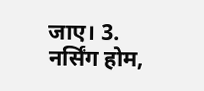जाए। 3. नर्सिंग होम,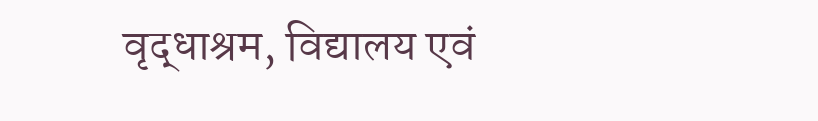वृद्धाश्रम, विद्यालय एवं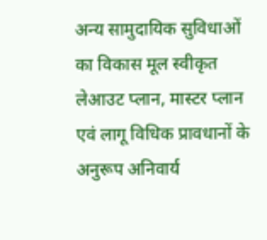अन्य सामुदायिक सुविधाओं का विकास मूल स्वीकृत लेआउट प्लान, मास्टर प्लान एवं लागू विधिक प्रावधानों के अनुरूप अनिवार्य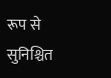रूप से सुनिश्चित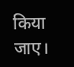किया जाए।